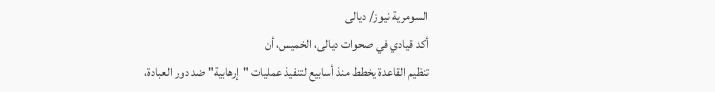السومرية نيوز/ ديالى
أكد قيادي في صحوات ديالى، الخميس، أن
تنظيم القاعدة يخطط منذ أسابيع لتنفيذ عمليات "إرهابية" ضد دور العبادة،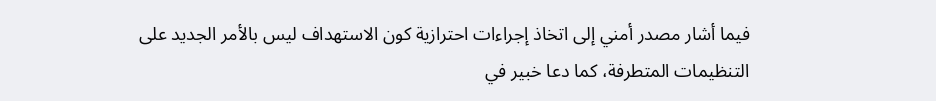فيما أشار مصدر أمني إلى اتخاذ إجراءات احترازية كون الاستهداف ليس بالأمر الجديد على
التنظيمات المتطرفة، كما دعا خبير في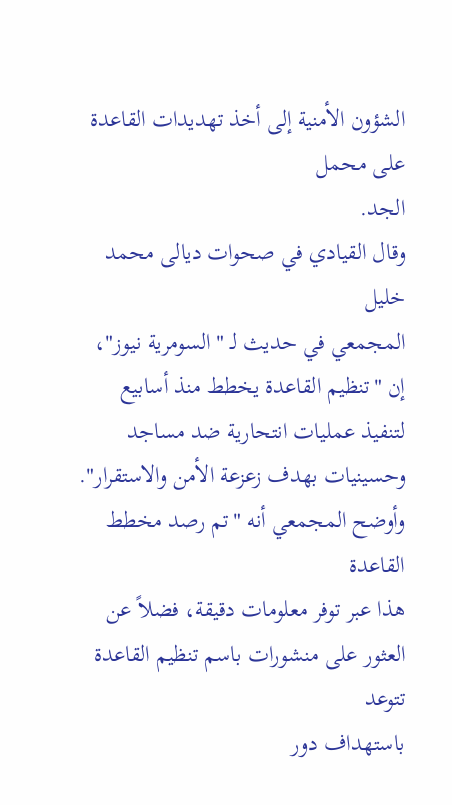الشؤون الأمنية إلى أخذ تهديدات القاعدة على محمل
الجد.
وقال القيادي في صحوات ديالى محمد خليل
المجمعي في حديث لـ "السومرية نيوز"، إن "تنظيم القاعدة يخطط منذ أسابيع
لتنفيذ عمليات انتحارية ضد مساجد وحسينيات بهدف زعزعة الأمن والاستقرار".
وأوضح المجمعي أنه "تم رصد مخطط القاعدة
هذا عبر توفر معلومات دقيقة، فضلاً عن العثور على منشورات باسم تنظيم القاعدة تتوعد
باستهداف دور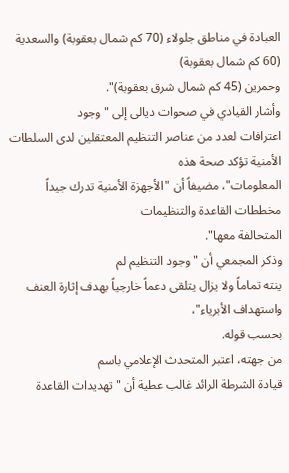العبادة في مناطق جلولاء (70 كم شمال بعقوبة) والسعدية (60 كم شمال بعقوبة)
وحمرين (45 كم شمال شرق بعقوبة)".
وأشار القيادي في صحوات ديالى إلى "وجود
اعترافات لعدد من عناصر التنظيم المعتقلين لدى السلطات الأمنية تؤكد صحة هذه
المعلومات"، مضيفاً أن "الأجهزة الأمنية تدرك جيداً مخططات القاعدة والتنظيمات
المتحالفة معها".
وذكر المجمعي أن "وجود التنظيم لم
ينته تماماً ولا يزال يتلقى دعماً خارجياً بهدف إثارة العنف واستهداف الأبرياء"،
بحسب قوله.
من جهته، اعتبر المتحدث الإعلامي باسم
قيادة الشرطة الرائد غالب عطية أن "تهديدات القاعدة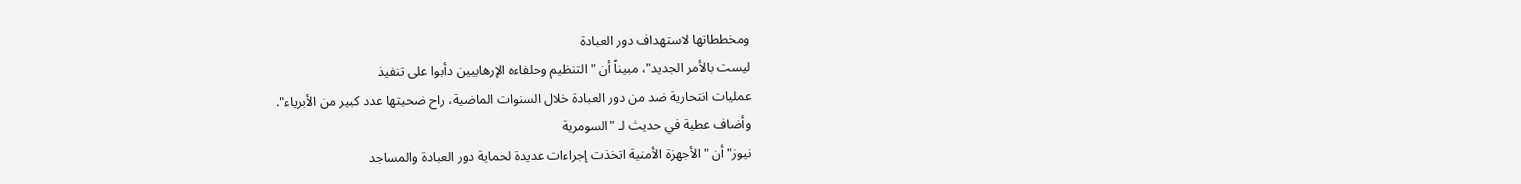ومخططاتها لاستهداف دور العبادة
ليست بالأمر الجديد"، مبيناً أن "التنظيم وحلفاءه الإرهابيين دأبوا على تنفيذ
عمليات انتحارية ضد من دور العبادة خلال السنوات الماضية، راح ضحيتها عدد كبير من الأبرياء".
وأضاف عطية في حديث لـ "السومرية
نيوز" أن "الأجهزة الأمنية اتخذت إجراءات عديدة لحماية دور العبادة والمساجد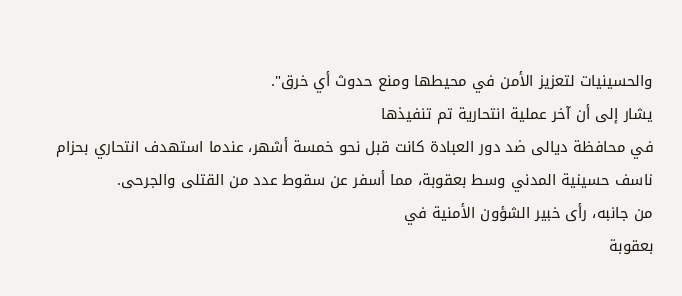والحسينيات لتعزيز الأمن في محيطها ومنع حدوث أي خرق".
يشار إلى أن آخر عملية انتحارية تم تنفيذها
في محافظة ديالى ضد دور العبادة كانت قبل نحو خمسة أشهر، عندما استهدف انتحاري بحزام
ناسف حسينية المدني وسط بعقوبة، مما أسفر عن سقوط عدد من القتلى والجرحى.
من جانبه، رأى خبير الشؤون الأمنية في
بعقوبة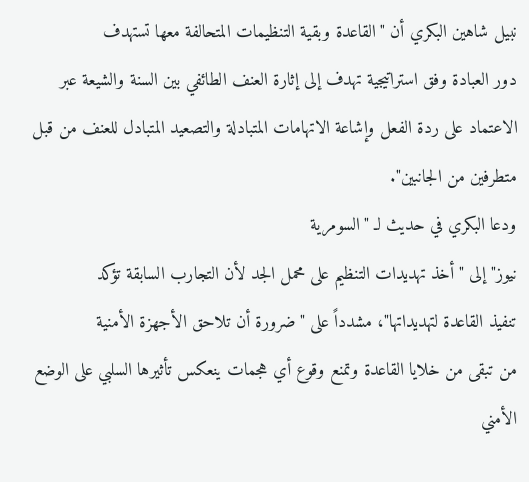نبيل شاهين البكري أن "القاعدة وبقية التنظيمات المتحالفة معها تستهدف
دور العبادة وفق استراتيجية تهدف إلى إثارة العنف الطائفي بين السنة والشيعة عبر
الاعتماد على ردة الفعل وإشاعة الاتهامات المتبادلة والتصعيد المتبادل للعنف من قبل
متطرفين من الجانبين".
ودعا البكري في حديث لـ "السومرية
نيوز" إلى "أخذ تهديدات التنظيم على محمل الجد لأن التجارب السابقة تؤكد
تنفيذ القاعدة لتهديداتها"، مشدداً على "ضرورة أن تلاحق الأجهزة الأمنية
من تبقى من خلايا القاعدة وتمنع وقوع أي هجمات ينعكس تأثيرها السلبي على الوضع الأمني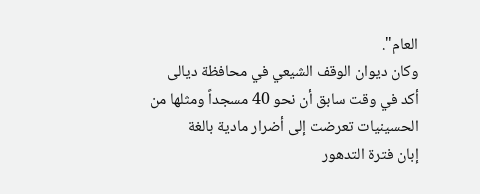العام".
وكان ديوان الوقف الشيعي في محافظة ديالى
أكد في وقت سابق أن نحو 40 مسجداً ومثلها من الحسينيات تعرضت إلى أضرار مادية بالغة
إبان فترة التدهور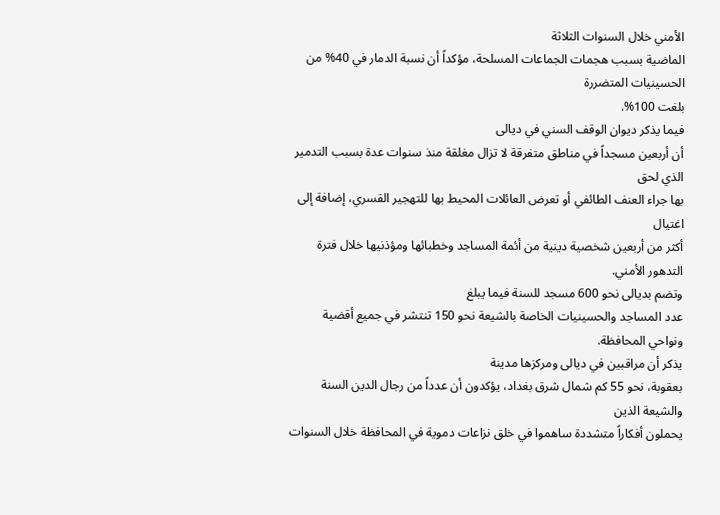الأمني خلال السنوات الثلاثة
الماضية بسبب هجمات الجماعات المسلحة، مؤكداً أن نسبة الدمار في 40% من الحسينيات المتضررة
بلغت 100%.
فيما يذكر ديوان الوقف السني في ديالى
أن أربعين مسجداً في مناطق متفرقة لا تزال مغلقة منذ سنوات عدة بسبب التدمير الذي لحق
بها جراء العنف الطائفي أو تعرض العائلات المحيط بها للتهجير القسري، إضافة إلى اغتيال
أكثر من أربعين شخصية دينية من أئمة المساجد وخطبائها ومؤذنيها خلال فترة التدهور الأمني.
وتضم بديالى نحو 600 مسجد للسنة فيما يبلغ
عدد المساجد والحسينيات الخاصة بالشيعة نحو 150 تنتشر في جميع أقضية ونواحي المحافظة.
يذكر أن مراقبين في ديالى ومركزها مدينة
بعقوبة، نحو 55 كم شمال شرق بغداد، يؤكدون أن عدداً من رجال الدين السنة والشيعة الذين
يحملون أفكاراً متشددة ساهموا في خلق نزاعات دموية في المحافظة خلال السنوات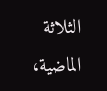الثلاثة
الماضية،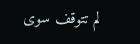لم تتوقف سوى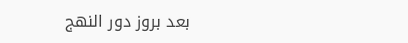بعد بروز دور النهج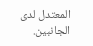المعتدل لدى الجانبين.